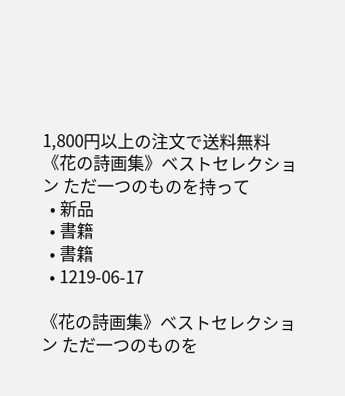1,800円以上の注文で送料無料
《花の詩画集》ベストセレクション ただ一つのものを持って
  • 新品
  • 書籍
  • 書籍
  • 1219-06-17

《花の詩画集》ベストセレクション ただ一つのものを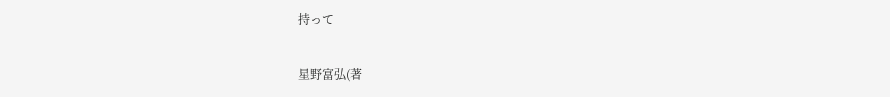持って

星野富弘(著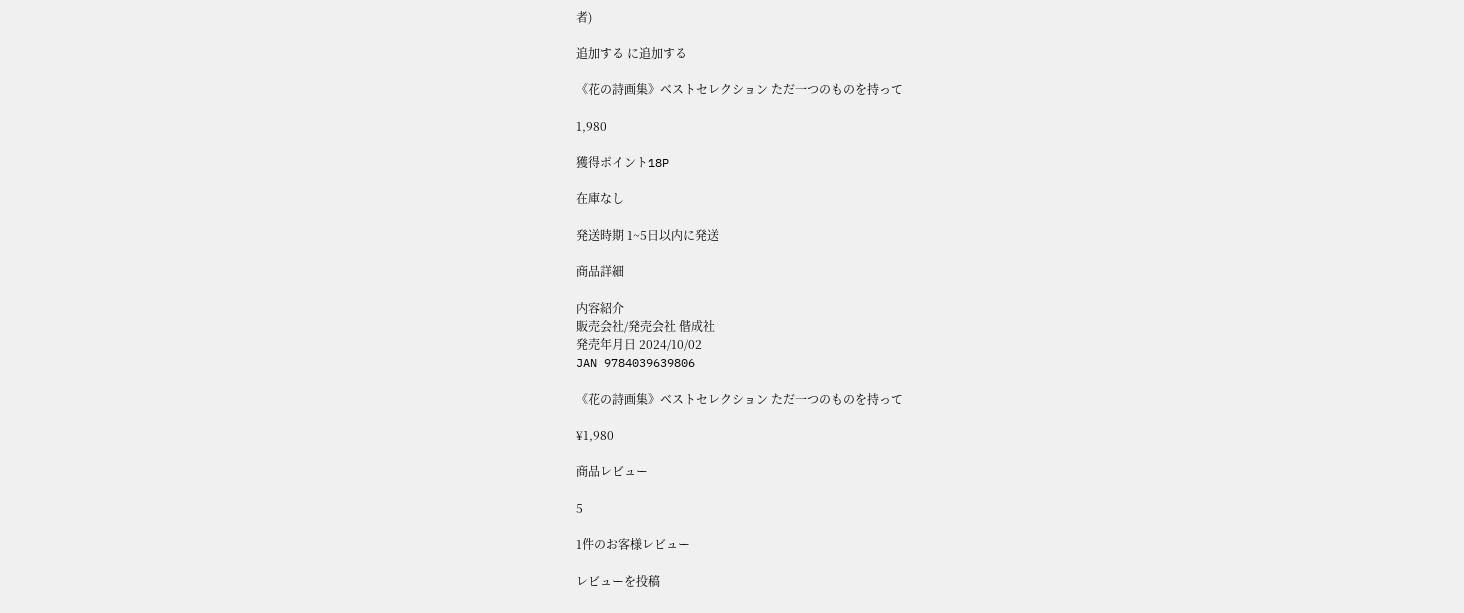者)

追加する に追加する

《花の詩画集》ベストセレクション ただ一つのものを持って

1,980

獲得ポイント18P

在庫なし

発送時期 1~5日以内に発送

商品詳細

内容紹介
販売会社/発売会社 偕成社
発売年月日 2024/10/02
JAN 9784039639806

《花の詩画集》ベストセレクション ただ一つのものを持って

¥1,980

商品レビュー

5

1件のお客様レビュー

レビューを投稿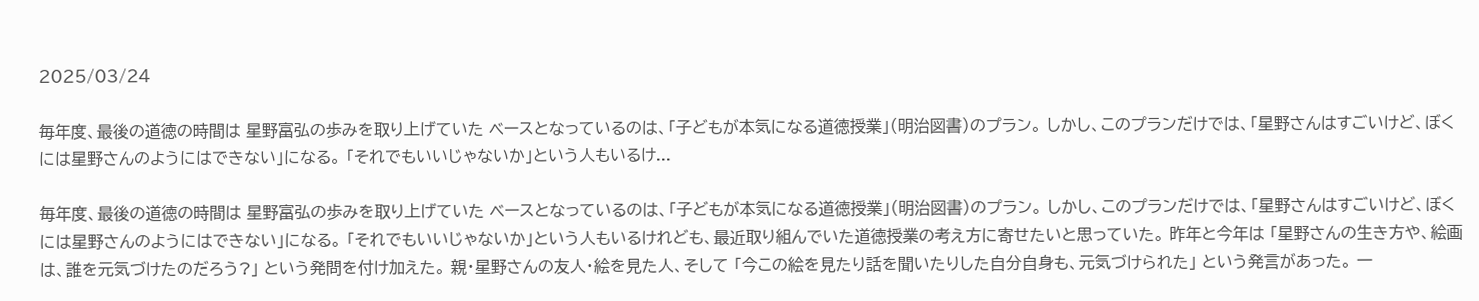2025/03/24

毎年度、最後の道徳の時間は 星野富弘の歩みを取り上げていた ベースとなっているのは、「子どもが本気になる道徳授業」(明治図書)のプラン。 しかし、このプランだけでは、「星野さんはすごいけど、ぼくには星野さんのようにはできない」になる。 「それでもいいじゃないか」という人もいるけ...

毎年度、最後の道徳の時間は 星野富弘の歩みを取り上げていた ベースとなっているのは、「子どもが本気になる道徳授業」(明治図書)のプラン。 しかし、このプランだけでは、「星野さんはすごいけど、ぼくには星野さんのようにはできない」になる。 「それでもいいじゃないか」という人もいるけれども、最近取り組んでいた道徳授業の考え方に寄せたいと思っていた。 昨年と今年は 「星野さんの生き方や、絵画は、誰を元気づけたのだろう?」 という発問を付け加えた。 親・星野さんの友人・絵を見た人、そして 「今この絵を見たり話を聞いたりした自分自身も、元気づけられた」 という発言があった。 一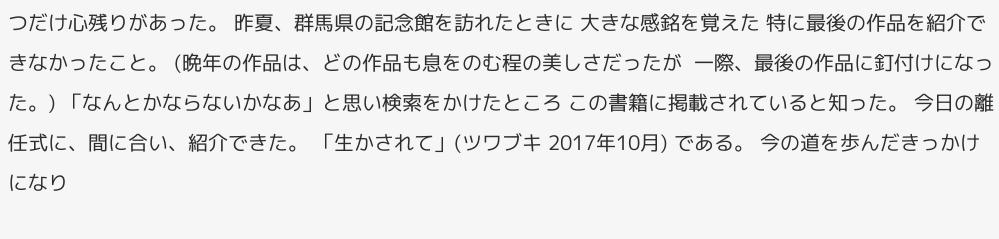つだけ心残りがあった。 昨夏、群馬県の記念館を訪れたときに 大きな感銘を覚えた 特に最後の作品を紹介できなかったこと。 (晩年の作品は、どの作品も息をのむ程の美しさだったが  一際、最後の作品に釘付けになった。) 「なんとかならないかなあ」と思い検索をかけたところ この書籍に掲載されていると知った。 今日の離任式に、間に合い、紹介できた。 「生かされて」(ツワブキ 2017年10月) である。 今の道を歩んだきっかけになり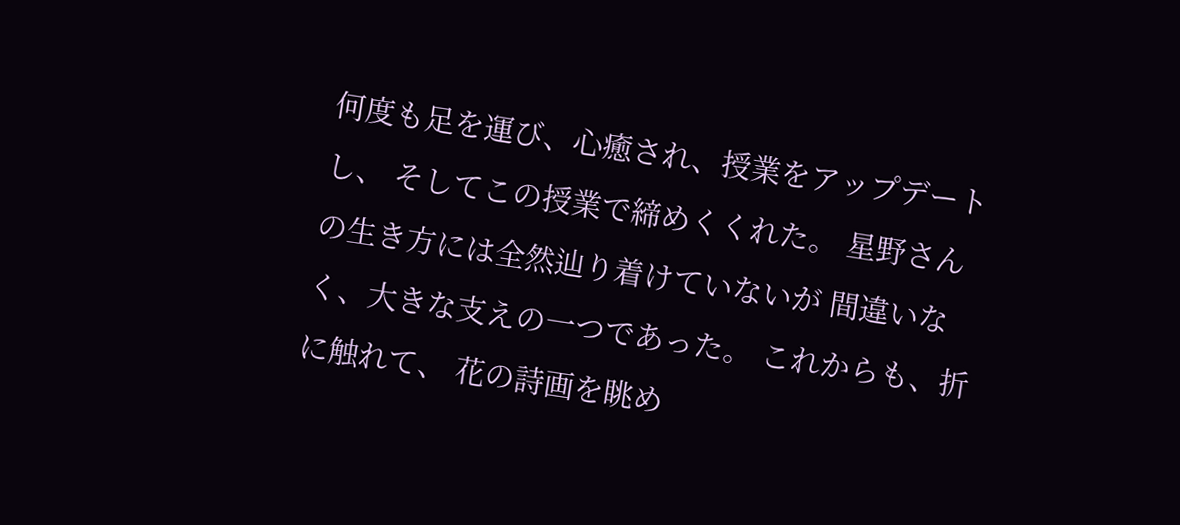何度も足を運び、心癒され、授業をアップデートし、 そしてこの授業で締めくくれた。 星野さんの生き方には全然辿り着けていないが 間違いなく、大きな支えの一つであった。 これからも、折に触れて、 花の詩画を眺め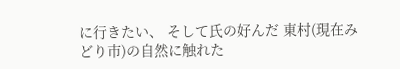に行きたい、 そして氏の好んだ 東村(現在みどり市)の自然に触れた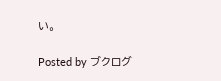い。

Posted by ブクログ